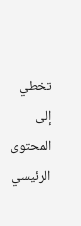تخطي إلى المحتوى الرئيسي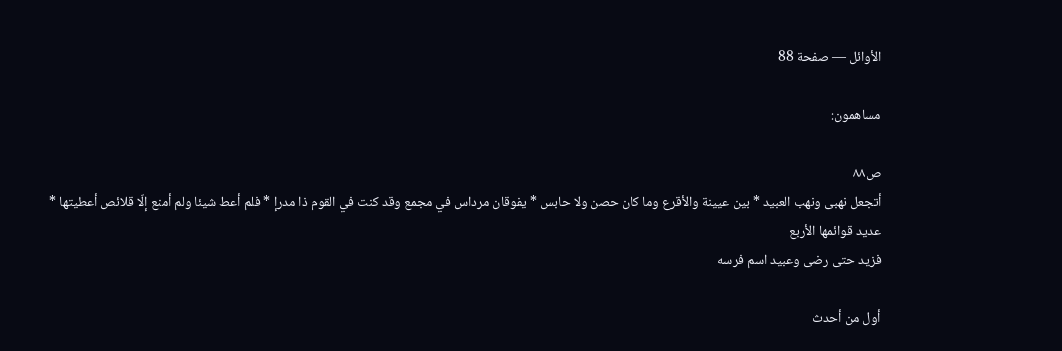الأوائل — صفحة 88

مساهمون:

ص٨٨
أتجعل نهبى ونهب العبيد * بين عيينة والأقرع وما كان حصن ولا حابس * يفوقان مرداس في مجمع وقد كنت في القوم ذا مدرإ * فلم أعط شيئا ولم أمنع إلّا قلائص أعطيتها * عديد قوائمها الأربع
فزيد حتى رضى وعبيد اسم فرسه

أول من أحدث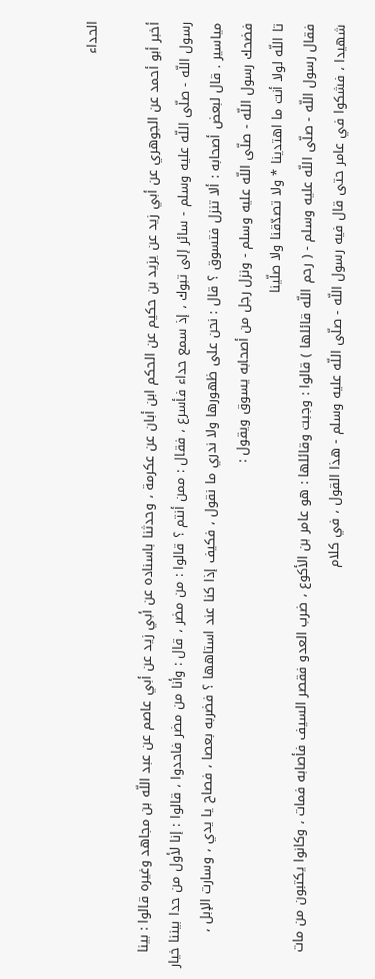الحداء

أخبر أبو أحمد عن الجوهري عن أبي زيد عن يزيد بن حكيم عن الحكم ابن أبان عن عكرمة ، وحدثنا باسناده عن أبي زيد عن أبي عاصم عن عبد اللّه بن مجاهد وغيره قالوا : بينا رسول اللّه - صلّى اللّه عليه وسلم - سائر إلى تبوك ، إذ سمع حداء فأسرع ، فقال : ممن أنتم ؟ قالوا : من مضر ، قال : وأنا من مضر فاحدوا ، قالوا : إنا لأول من حدا بيننا خيار مياسير . قال لبعض أصحابه : ألا تنزل فتسوق ؟ قال : نحن على ظهورها ولا ندري ما نقول ، فكيف إذا كنا عند استاهها ؟ فضربه بعصا ، فصاح يا يدي ، وسارت الإبل ، فضحك رسول اللّه - صلّى اللّه عليه وسلم - ونزل رجل من أصحابه يسوق ويقول :
تا اللّه لولا أنت ما اهتدينا * ولا تصدّقنا ولا صلّينا
فقال رسول اللّه - صلّى اللّه عليه وسلم - ( رحم اللّه قائلها ) قالوا : وجبت وقائلها : هو عامر بن الأكوع ، ضرب العدو فقصر السيف فأصابه فمات ، وكانوا يكتبون من مات شهيدا ، فشكوا في عامر حتى قال فيه رسول اللّه - صلّى اللّه عليه وسلم - هذا القول ، في كلام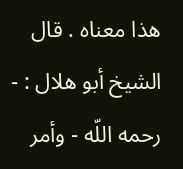هذا معناه . قال الشيخ أبو هلال : - رحمه اللّه - وأمر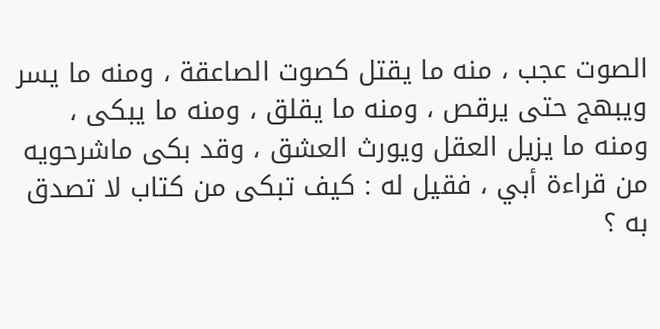الصوت عجب ، منه ما يقتل كصوت الصاعقة ، ومنه ما يسر ويبهج حتى يرقص ، ومنه ما يقلق ، ومنه ما يبكى ، ومنه ما يزيل العقل ويورث العشق ، وقد بكى ماشرحويه من قراءة أبي ، فقيل له : كيف تبكى من كتاب لا تصدق به ؟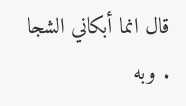قال انما أبكاني الشجا . وبه